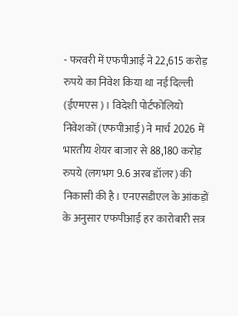- फरवरी में एफपीआई ने 22,615 करोड़ रुपये का निवेश किया था नई दिल्ली (ईएमएस)। विदेशी पोर्टफोलियो निवेशकों (एफपीआई) ने मार्च 2026 में भारतीय शेयर बाजार से 88,180 करोड़ रुपये (लगभग 9.6 अरब डॉलर) की निकासी की है। एनएसडीएल के आंकड़ों के अनुसार एफपीआई हर कारोबारी सत्र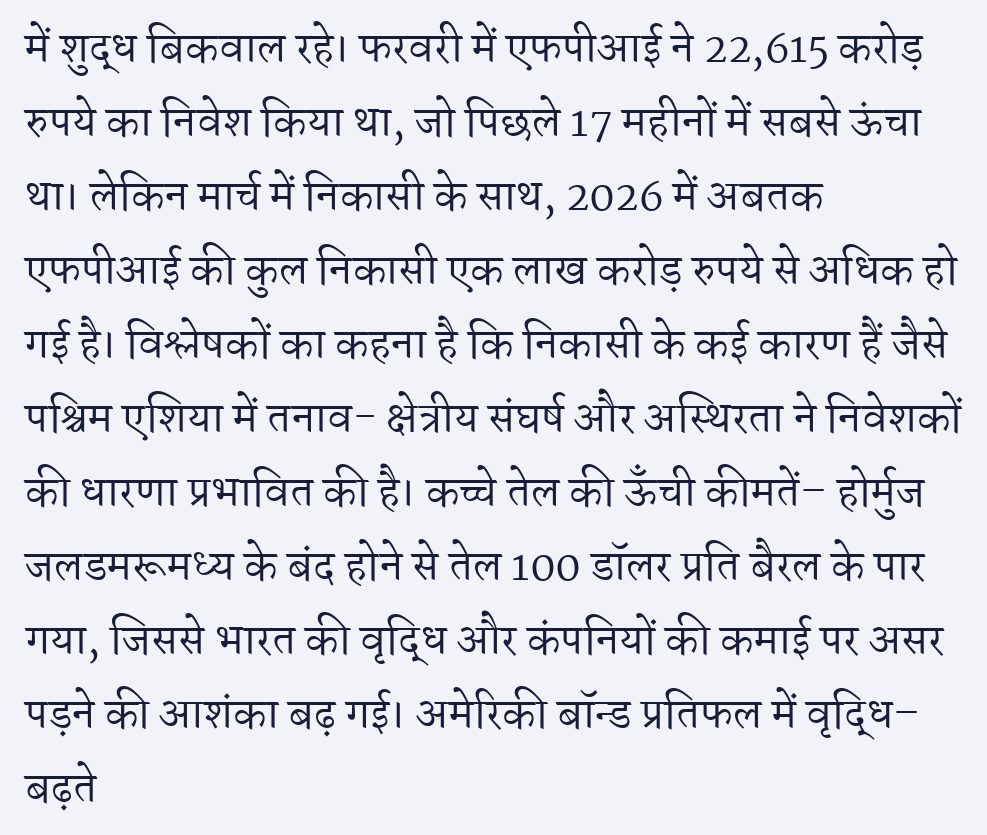में शुद्ध बिकवाल रहे। फरवरी में एफपीआई ने 22,615 करोड़ रुपये का निवेश किया था, जो पिछले 17 महीनों में सबसे ऊंचा था। लेकिन मार्च में निकासी के साथ, 2026 में अबतक एफपीआई की कुल निकासी एक लाख करोड़ रुपये से अधिक हो गई है। विश्लेषकों का कहना है कि निकासी के कई कारण हैं जैसे पश्चिम एशिया में तनाव- क्षेत्रीय संघर्ष और अस्थिरता ने निवेशकों की धारणा प्रभावित की है। कच्चे तेल की ऊँची कीमतें– होर्मुज जलडमरूमध्य के बंद होने से तेल 100 डॉलर प्रति बैरल के पार गया, जिससे भारत की वृद्धि और कंपनियों की कमाई पर असर पड़ने की आशंका बढ़ गई। अमेरिकी बॉन्ड प्रतिफल में वृद्धि– बढ़ते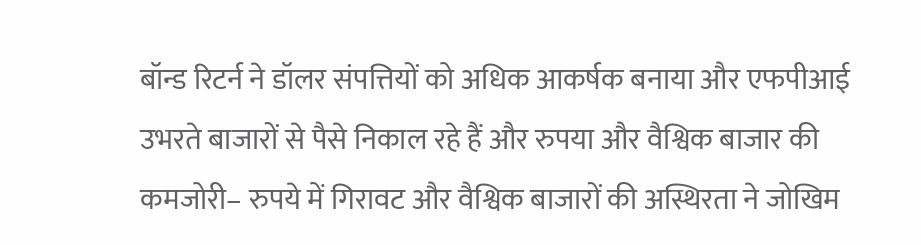बॉन्ड रिटर्न ने डॉलर संपत्तियों को अधिक आकर्षक बनाया और एफपीआई उभरते बाजारों से पैसे निकाल रहे हैं और रुपया और वैश्विक बाजार की कमजोरी– रुपये में गिरावट और वैश्विक बाजारों की अस्थिरता ने जोखिम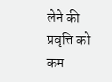लेने की प्रवृत्ति को कम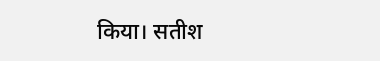किया। सतीश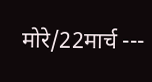मोरे/22मार्च ---